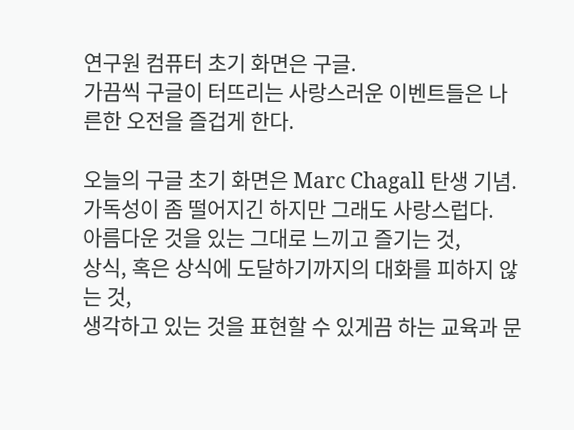연구원 컴퓨터 초기 화면은 구글.
가끔씩 구글이 터뜨리는 사랑스러운 이벤트들은 나른한 오전을 즐겁게 한다.

오늘의 구글 초기 화면은 Marc Chagall 탄생 기념. 가독성이 좀 떨어지긴 하지만 그래도 사랑스럽다.
아름다운 것을 있는 그대로 느끼고 즐기는 것,
상식, 혹은 상식에 도달하기까지의 대화를 피하지 않는 것,
생각하고 있는 것을 표현할 수 있게끔 하는 교육과 문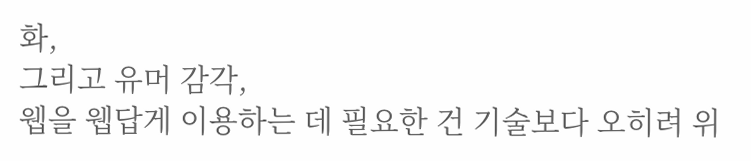화,
그리고 유머 감각,
웹을 웹답게 이용하는 데 필요한 건 기술보다 오히려 위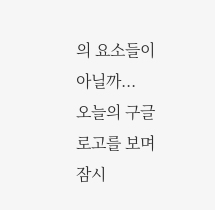의 요소들이 아닐까...
오늘의 구글 로고를 보며 잠시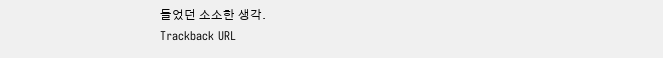들었던 소소한 생각.
Trackback URL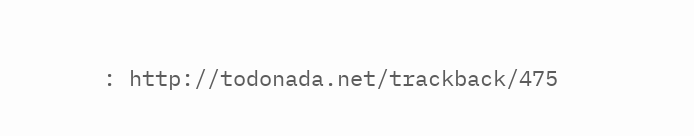: http://todonada.net/trackback/475